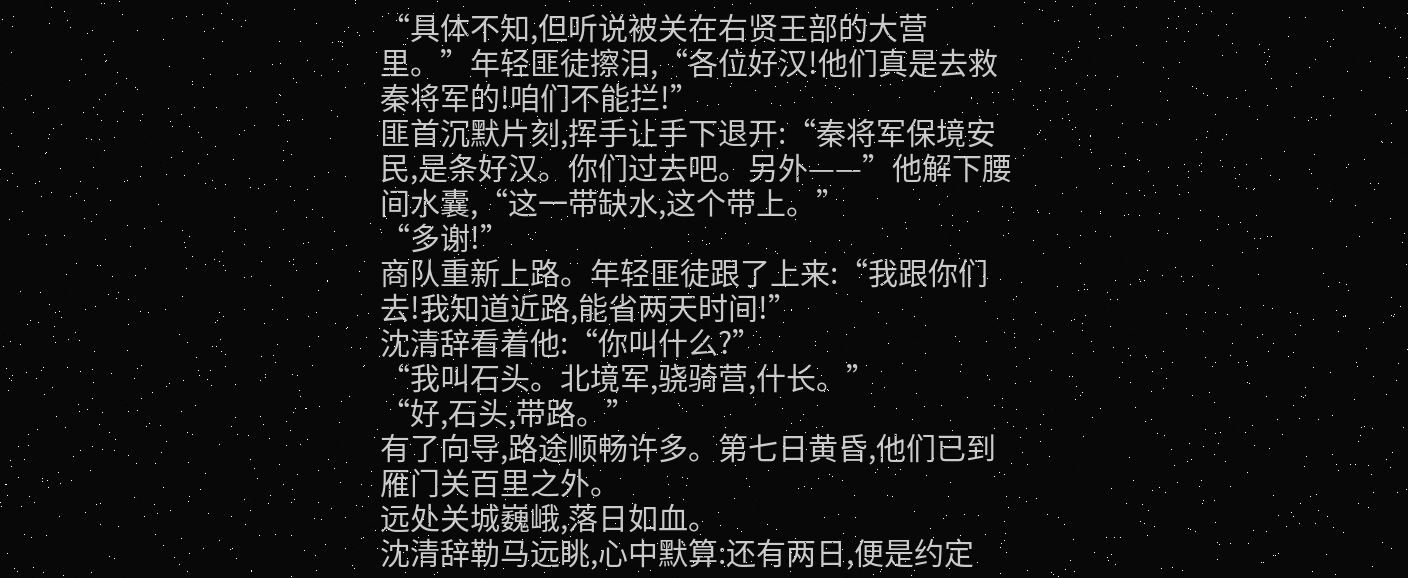“具体不知,但听说被关在右贤王部的大营里。”年轻匪徒擦泪,“各位好汉!他们真是去救秦将军的!咱们不能拦!”
匪首沉默片刻,挥手让手下退开:“秦将军保境安民,是条好汉。你们过去吧。另外——”他解下腰间水囊,“这一带缺水,这个带上。”
“多谢!”
商队重新上路。年轻匪徒跟了上来:“我跟你们去!我知道近路,能省两天时间!”
沈清辞看着他:“你叫什么?”
“我叫石头。北境军,骁骑营,什长。”
“好,石头,带路。”
有了向导,路途顺畅许多。第七日黄昏,他们已到雁门关百里之外。
远处关城巍峨,落日如血。
沈清辞勒马远眺,心中默算:还有两日,便是约定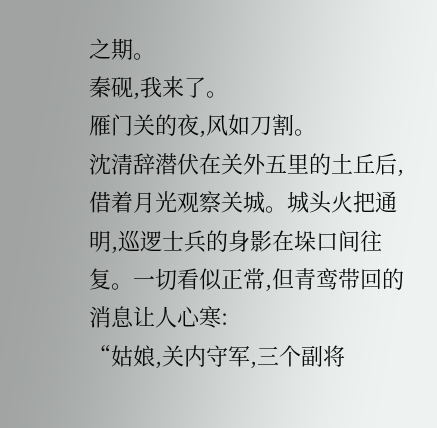之期。
秦砚,我来了。
雁门关的夜,风如刀割。
沈清辞潜伏在关外五里的土丘后,借着月光观察关城。城头火把通明,巡逻士兵的身影在垛口间往复。一切看似正常,但青鸾带回的消息让人心寒:
“姑娘,关内守军,三个副将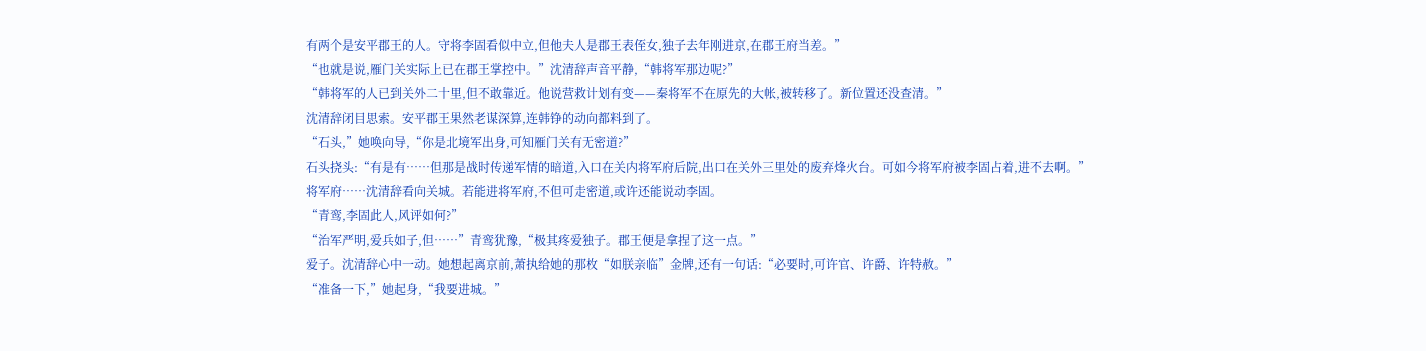有两个是安平郡王的人。守将李固看似中立,但他夫人是郡王表侄女,独子去年刚进京,在郡王府当差。”
“也就是说,雁门关实际上已在郡王掌控中。”沈清辞声音平静,“韩将军那边呢?”
“韩将军的人已到关外二十里,但不敢靠近。他说营救计划有变——秦将军不在原先的大帐,被转移了。新位置还没查清。”
沈清辞闭目思索。安平郡王果然老谋深算,连韩铮的动向都料到了。
“石头,”她唤向导,“你是北境军出身,可知雁门关有无密道?”
石头挠头:“有是有……但那是战时传递军情的暗道,入口在关内将军府后院,出口在关外三里处的废弃烽火台。可如今将军府被李固占着,进不去啊。”
将军府……沈清辞看向关城。若能进将军府,不但可走密道,或许还能说动李固。
“青鸾,李固此人,风评如何?”
“治军严明,爱兵如子,但……”青鸾犹豫,“极其疼爱独子。郡王便是拿捏了这一点。”
爱子。沈清辞心中一动。她想起离京前,萧执给她的那枚“如朕亲临”金牌,还有一句话:“必要时,可许官、许爵、许特赦。”
“准备一下,”她起身,“我要进城。”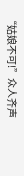“姑娘不可!”众人齐声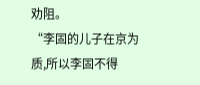劝阻。
“李固的儿子在京为质,所以李固不得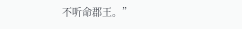不听命郡王。”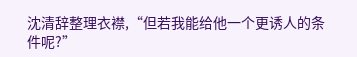沈清辞整理衣襟,“但若我能给他一个更诱人的条件呢?”